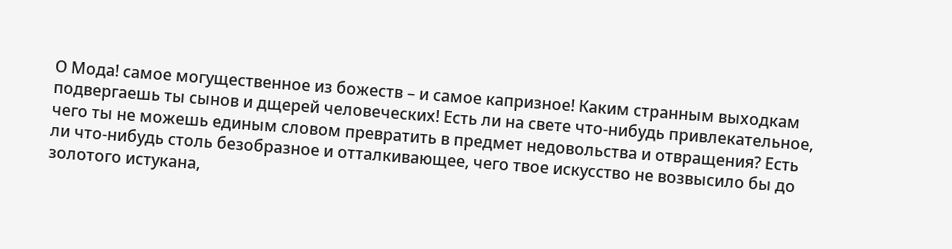О Мода! самое могущественное из божеств – и самое капризное! Каким странным выходкам подвергаешь ты сынов и дщерей человеческих! Есть ли на свете что-нибудь привлекательное, чего ты не можешь единым словом превратить в предмет недовольства и отвращения? Есть ли что-нибудь столь безобразное и отталкивающее, чего твое искусство не возвысило бы до золотого истукана,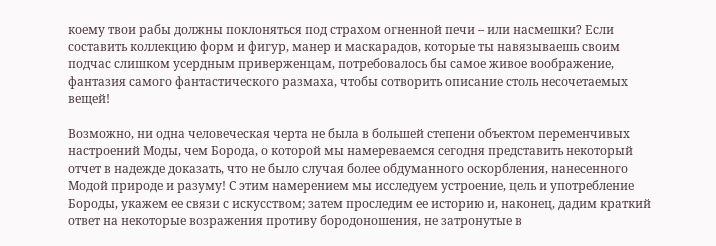коему твои рабы должны поклоняться под страхом огненной печи – или насмешки? Если составить коллекцию форм и фигур, манер и маскарадов, которые ты навязываешь своим подчас слишком усердным приверженцам, потребовалось бы самое живое воображение, фантазия самого фантастического размаха, чтобы сотворить описание столь несочетаемых вещей!

Возможно, ни одна человеческая черта не была в большей степени объектом переменчивых настроений Моды, чем Борода, о которой мы намереваемся сегодня представить некоторый отчет в надежде доказать, что не было случая более обдуманного оскорбления, нанесенного Модой природе и разуму! С этим намерением мы исследуем устроение, цель и употребление Бороды, укажем ее связи с искусством; затем проследим ее историю и, наконец, дадим краткий ответ на некоторые возражения противу бородоношения, не затронутые в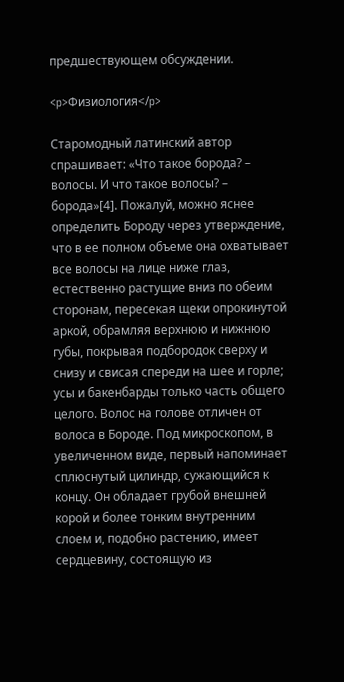предшествующем обсуждении.

<p>Физиология</p>

Старомодный латинский автор спрашивает: «Что такое борода? – волосы. И что такое волосы? – борода»[4]. Пожалуй, можно яснее определить Бороду через утверждение, что в ее полном объеме она охватывает все волосы на лице ниже глаз, естественно растущие вниз по обеим сторонам, пересекая щеки опрокинутой аркой, обрамляя верхнюю и нижнюю губы, покрывая подбородок сверху и снизу и свисая спереди на шее и горле; усы и бакенбарды только часть общего целого. Волос на голове отличен от волоса в Бороде. Под микроскопом, в увеличенном виде, первый напоминает сплюснутый цилиндр, сужающийся к концу. Он обладает грубой внешней корой и более тонким внутренним слоем и, подобно растению, имеет сердцевину, состоящую из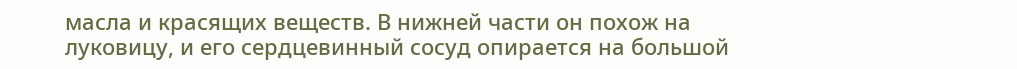масла и красящих веществ. В нижней части он похож на луковицу, и его сердцевинный сосуд опирается на большой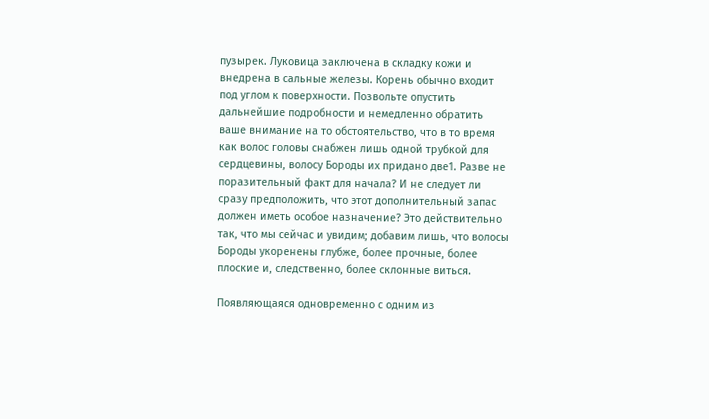пузырек. Луковица заключена в складку кожи и внедрена в сальные железы. Корень обычно входит под углом к поверхности. Позвольте опустить дальнейшие подробности и немедленно обратить ваше внимание на то обстоятельство, что в то время как волос головы снабжен лишь одной трубкой для сердцевины, волосу Бороды их придано две1. Разве не поразительный факт для начала? И не следует ли сразу предположить, что этот дополнительный запас должен иметь особое назначение? Это действительно так, что мы сейчас и увидим; добавим лишь, что волосы Бороды укоренены глубже, более прочные, более плоские и, следственно, более склонные виться.

Появляющаяся одновременно с одним из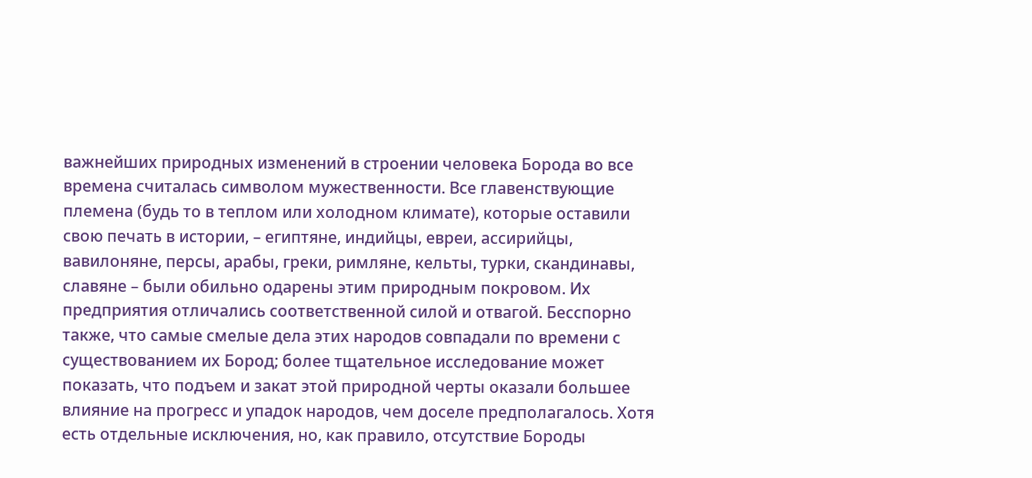важнейших природных изменений в строении человека Борода во все времена считалась символом мужественности. Все главенствующие племена (будь то в теплом или холодном климате), которые оставили свою печать в истории, – египтяне, индийцы, евреи, ассирийцы, вавилоняне, персы, арабы, греки, римляне, кельты, турки, скандинавы, славяне – были обильно одарены этим природным покровом. Их предприятия отличались соответственной силой и отвагой. Бесспорно также, что самые смелые дела этих народов совпадали по времени с существованием их Бород; более тщательное исследование может показать, что подъем и закат этой природной черты оказали большее влияние на прогресс и упадок народов, чем доселе предполагалось. Хотя есть отдельные исключения, но, как правило, отсутствие Бороды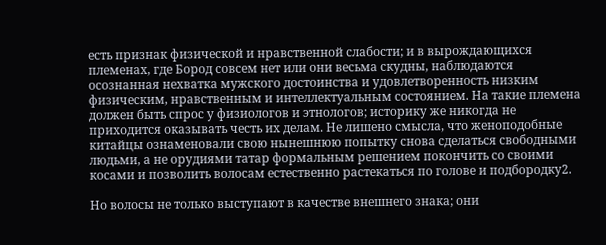есть признак физической и нравственной слабости; и в вырождающихся племенах, где Бород совсем нет или они весьма скудны, наблюдаются осознанная нехватка мужского достоинства и удовлетворенность низким физическим, нравственным и интеллектуальным состоянием. На такие племена должен быть спрос у физиологов и этнологов; историку же никогда не приходится оказывать честь их делам. Не лишено смысла, что женоподобные китайцы ознаменовали свою нынешнюю попытку снова сделаться свободными людьми, а не орудиями татар формальным решением покончить со своими косами и позволить волосам естественно растекаться по голове и подбородку2.

Но волосы не только выступают в качестве внешнего знака; они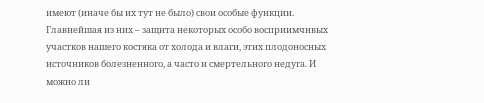имеют (иначе бы их тут не было) свои особые функции. Главнейшая из них – защита некоторых особо восприимчивых участков нашего костяка от холода и влаги, этих плодоносных источников болезненного, а часто и смертельного недуга. И можно ли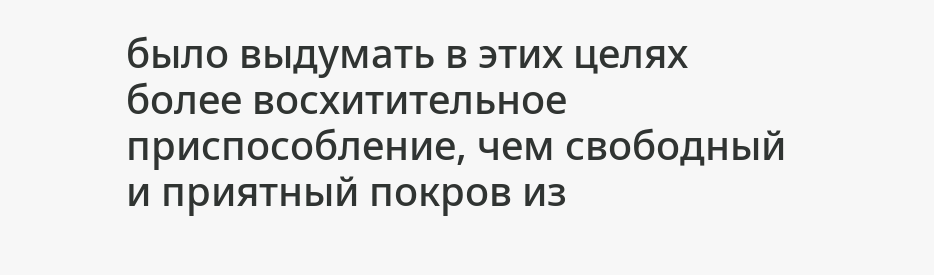было выдумать в этих целях более восхитительное приспособление, чем свободный и приятный покров из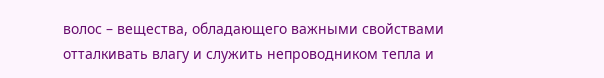волос – вещества, обладающего важными свойствами отталкивать влагу и служить непроводником тепла и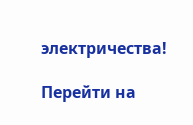электричества!

Перейти на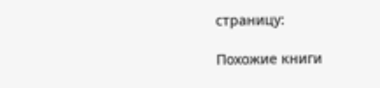страницу:

Похожие книги